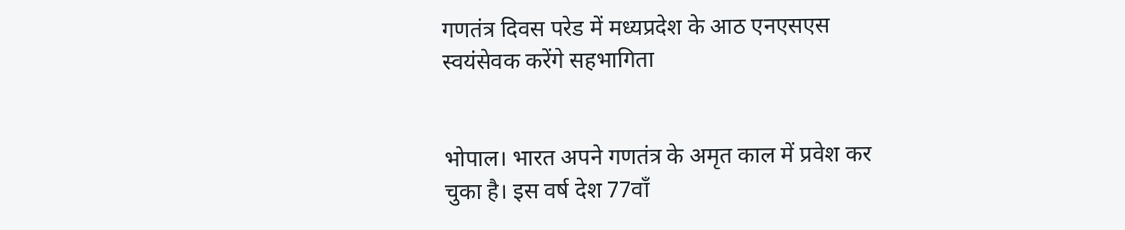गणतंत्र दिवस परेड में मध्यप्रदेश के आठ एनएसएस स्वयंसेवक करेंगे सहभागिता


भोपाल। भारत अपने गणतंत्र के अमृत काल में प्रवेश कर चुका है। इस वर्ष देश 77वाँ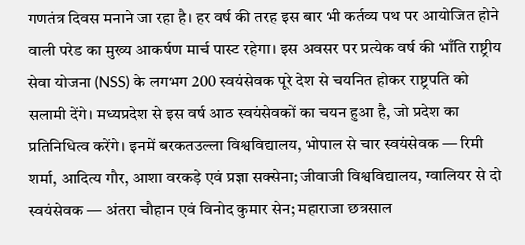गणतंत्र दिवस मनाने जा रहा है। हर वर्ष की तरह इस बार भी कर्तव्य पथ पर आयोजित होने वाली परेड का मुख्य आकर्षण मार्च पास्ट रहेगा। इस अवसर पर प्रत्येक वर्ष की भाँति राष्ट्रीय सेवा योजना (NSS) के लगभग 200 स्वयंसेवक पूरे देश से चयनित होकर राष्ट्रपति को सलामी देंगे। मध्यप्रदेश से इस वर्ष आठ स्वयंसेवकों का चयन हुआ है, जो प्रदेश का प्रतिनिधित्व करेंगे। इनमें बरकतउल्ला विश्वविद्यालय, भोपाल से चार स्वयंसेवक — रिमी शर्मा, आदित्य गौर, आशा वरकड़े एवं प्रज्ञा सक्सेना; जीवाजी विश्वविद्यालय, ग्वालियर से दो स्वयंसेवक — अंतरा चौहान एवं विनोद कुमार सेन; महाराजा छत्रसाल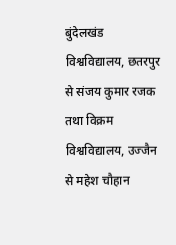बुंदेलखंड विश्वविद्यालय, छतरपुर से संजय कुमार रजक तथा विक्रम विश्वविद्यालय, उज्जैन से महेश चौहान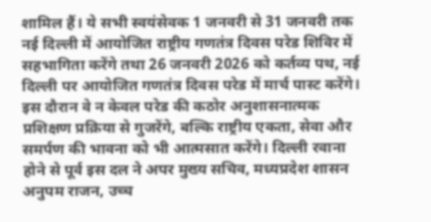शामिल हैं। ये सभी स्वयंसेवक 1 जनवरी से 31 जनवरी तक नई दिल्ली में आयोजित राष्ट्रीय गणतंत्र दिवस परेड शिविर में सहभागिता करेंगे तथा 26 जनवरी 2026 को कर्तव्य पथ, नई दिल्ली पर आयोजित गणतंत्र दिवस परेड में मार्च पास्ट करेंगे। इस दौरान वे न केवल परेड की कठोर अनुशासनात्मक प्रशिक्षण प्रक्रिया से गुजरेंगे, बल्कि राष्ट्रीय एकता, सेवा और समर्पण की भावना को भी आत्मसात करेंगे। दिल्ली रवाना होने से पूर्व इस दल ने अपर मुख्य सचिव, मध्यप्रदेश शासन अनुपम राजन, उच्च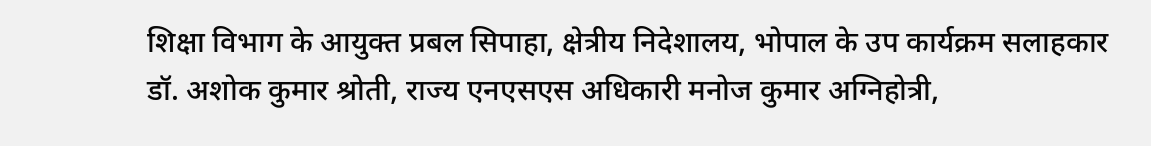शिक्षा विभाग के आयुक्त प्रबल सिपाहा, क्षेत्रीय निदेशालय, भोपाल के उप कार्यक्रम सलाहकार डॉ. अशोक कुमार श्रोती, राज्य एनएसएस अधिकारी मनोज कुमार अग्निहोत्री,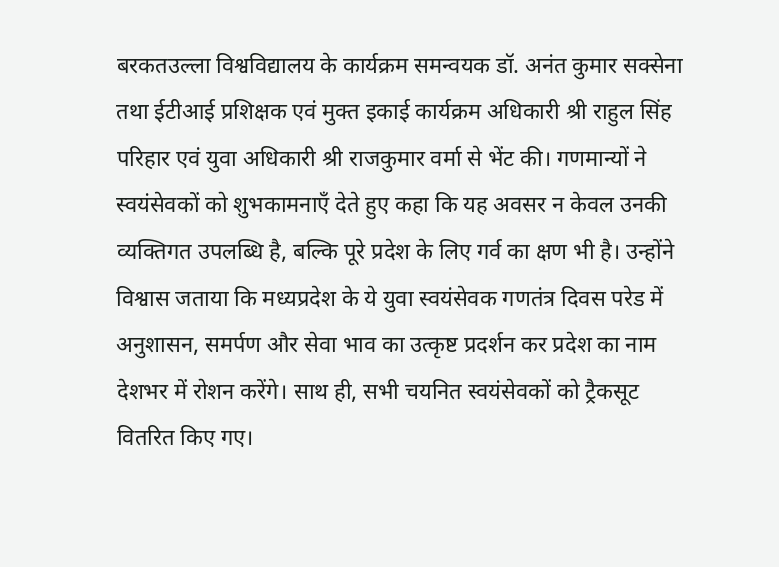बरकतउल्ला विश्वविद्यालय के कार्यक्रम समन्वयक डॉ. अनंत कुमार सक्सेना तथा ईटीआई प्रशिक्षक एवं मुक्त इकाई कार्यक्रम अधिकारी श्री राहुल सिंह परिहार एवं युवा अधिकारी श्री राजकुमार वर्मा से भेंट की। गणमान्यों ने स्वयंसेवकों को शुभकामनाएँ देते हुए कहा कि यह अवसर न केवल उनकी व्यक्तिगत उपलब्धि है, बल्कि पूरे प्रदेश के लिए गर्व का क्षण भी है। उन्होंने विश्वास जताया कि मध्यप्रदेश के ये युवा स्वयंसेवक गणतंत्र दिवस परेड में अनुशासन, समर्पण और सेवा भाव का उत्कृष्ट प्रदर्शन कर प्रदेश का नाम देशभर में रोशन करेंगे। साथ ही, सभी चयनित स्वयंसेवकों को ट्रैकसूट वितरित किए गए।